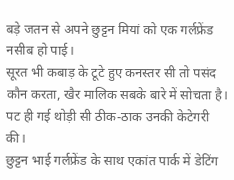बड़े जतन से अपने छुट्टन मियां को एक गर्लफ्रेंड नसीब हो पाई।
सूरत भी कबाड़ के टूटे हुए कनस्तर सी तो पसंद कौन करता, खैर मालिक सबके बारे में सोचता है।
पट ही गई थोड़ी सी ठीक-ठाक उनकी केटेगरी की।
छुट्टन भाई गर्लफ्रेंड के साथ एकांत पार्क में डेटिंग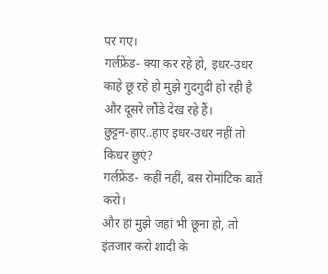पर गए।
गर्लफ्रेंड- क्या कर रहे हो, इधर-उधर काहे छू रहे हो मुझे गुदगुदी हो रही है और दूसरे लौंडे देख रहे हैं।
छुट्टन-हाए..हाए इधर-उधर नहीं तो किधर छुएं?
गर्लफ्रेंड- कहीं नहीं, बस रोमांटिक बातें करो।
और हां मुझे जहां भी छूना हो, तो इंतजार करो शादी के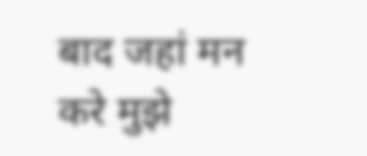बाद जहां मन करे मुझे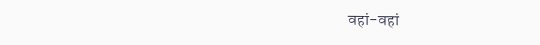वहां-वहां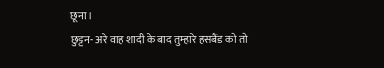छूना।
छुट्टन- अरे वाह शादी के बाद तुम्हारे हसबैंड को तो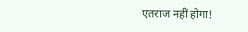एतराज नहीं होगा!